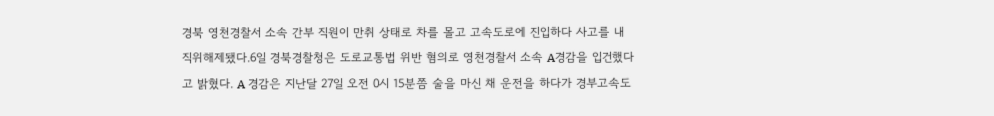경북 영천경찰서 소속 간부 직원이 만취 상태로 차를 몰고 고속도로에 진입하다 사고를 내 직위해제됐다.6일 경북경찰청은 도로교통법 위반 혐의로 영천경찰서 소속 A경감을 입건했다고 밝혔다. A 경감은 지난달 27일 오전 0시 15분쯤 술을 마신 채 운전을 하다가 경부고속도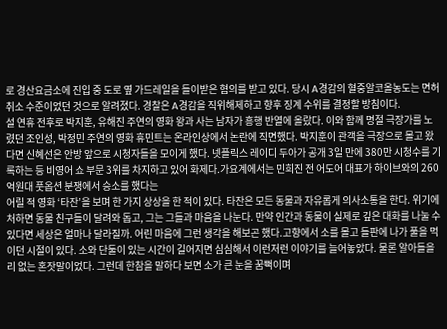로 경산요금소에 진입 중 도로 옆 가드레일을 들이받은 혐의를 받고 있다. 당시 A경감의 혈중알코올농도는 면허취소 수준이었던 것으로 알려졌다. 경찰은 A경감을 직위해제하고 향후 징계 수위를 결정할 방침이다.
설 연휴 전후로 박지훈, 유해진 주연의 영화 왕과 사는 남자가 흥행 반열에 올랐다. 이와 함께 명절 극장가를 노렸던 조인성, 박정민 주연의 영화 휴민트는 온라인상에서 논란에 직면했다. 박지훈이 관객을 극장으로 몰고 왔다면 신혜선은 안방 앞으로 시청자들을 모이게 했다. 넷플릭스 레이디 두아가 공개 3일 만에 380만 시청수를 기록하는 등 비영어 쇼 부문 3위를 차지하고 있어 화제다.가요계에서는 민희진 전 어도어 대표가 하이브와의 260억원대 풋옵션 분쟁에서 승소를 했다는
어릴 적 영화 ‘타잔’을 보며 한 가지 상상을 한 적이 있다. 타잔은 모든 동물과 자유롭게 의사소통을 한다. 위기에 처하면 동물 친구들이 달려와 돕고, 그는 그들과 마음을 나눈다. 만약 인간과 동물이 실제로 깊은 대화를 나눌 수 있다면 세상은 얼마나 달라질까. 어린 마음에 그런 생각을 해보곤 했다.고향에서 소를 몰고 들판에 나가 풀을 먹이던 시절이 있다. 소와 단둘이 있는 시간이 길어지면 심심해서 이런저런 이야기를 늘어놓았다. 물론 알아들을 리 없는 혼잣말이었다. 그런데 한참을 말하다 보면 소가 큰 눈을 꿈뻑이며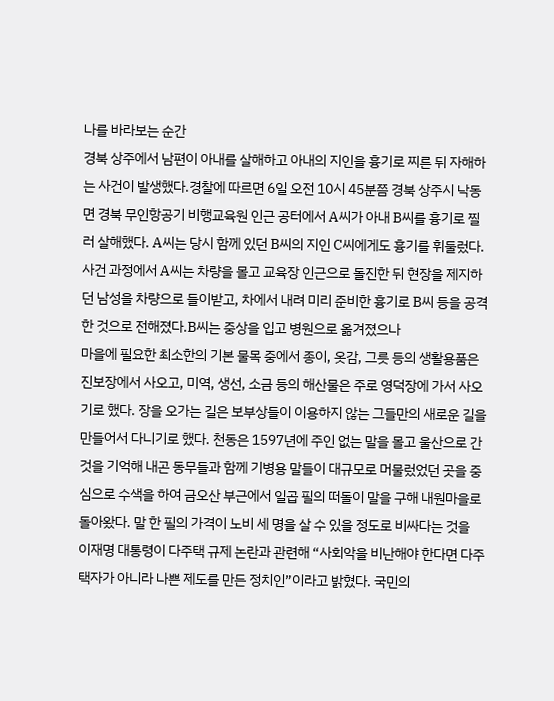나를 바라보는 순간
경북 상주에서 남편이 아내를 살해하고 아내의 지인을 흉기로 찌른 뒤 자해하는 사건이 발생했다.경찰에 따르면 6일 오전 10시 45분쯤 경북 상주시 낙동면 경북 무인항공기 비행교육원 인근 공터에서 A씨가 아내 B씨를 흉기로 찔러 살해했다. A씨는 당시 함께 있던 B씨의 지인 C씨에게도 흉기를 휘둘렀다.사건 과정에서 A씨는 차량을 몰고 교육장 인근으로 돌진한 뒤 현장을 제지하던 남성을 차량으로 들이받고, 차에서 내려 미리 준비한 흉기로 B씨 등을 공격한 것으로 전해졌다.B씨는 중상을 입고 병원으로 옮겨졌으나
마을에 필요한 최소한의 기본 물목 중에서 종이, 옷감, 그릇 등의 생활용품은 진보장에서 사오고, 미역, 생선, 소금 등의 해산물은 주로 영덕장에 가서 사오기로 했다. 장을 오가는 길은 보부상들이 이용하지 않는 그들만의 새로운 길을 만들어서 다니기로 했다. 천동은 1597년에 주인 없는 말을 몰고 울산으로 간 것을 기억해 내곤 동무들과 함께 기병용 말들이 대규모로 머물렀었던 곳을 중심으로 수색을 하여 금오산 부근에서 일곱 필의 떠돌이 말을 구해 내원마을로 돌아왔다. 말 한 필의 가격이 노비 세 명을 살 수 있을 정도로 비싸다는 것을
이재명 대통령이 다주택 규제 논란과 관련해 “사회악을 비난해야 한다면 다주택자가 아니라 나쁜 제도를 만든 정치인”이라고 밝혔다. 국민의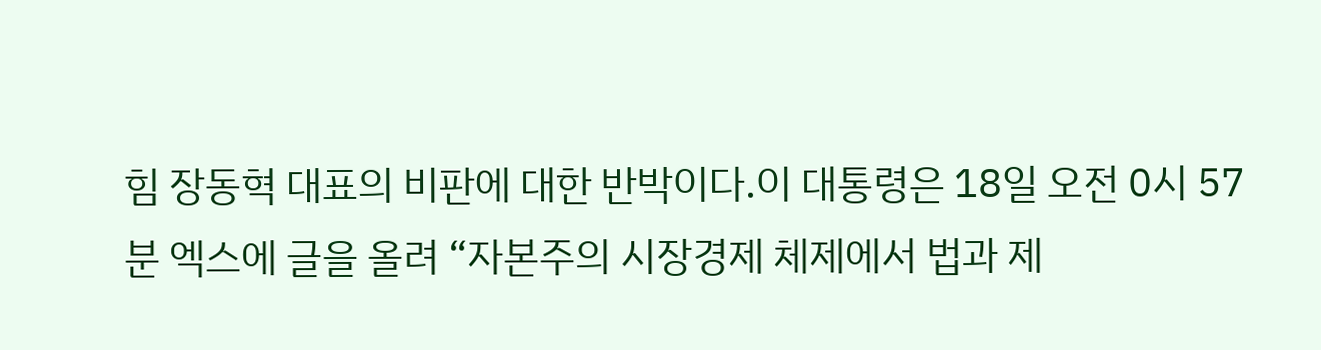힘 장동혁 대표의 비판에 대한 반박이다.이 대통령은 18일 오전 0시 57분 엑스에 글을 올려 “자본주의 시장경제 체제에서 법과 제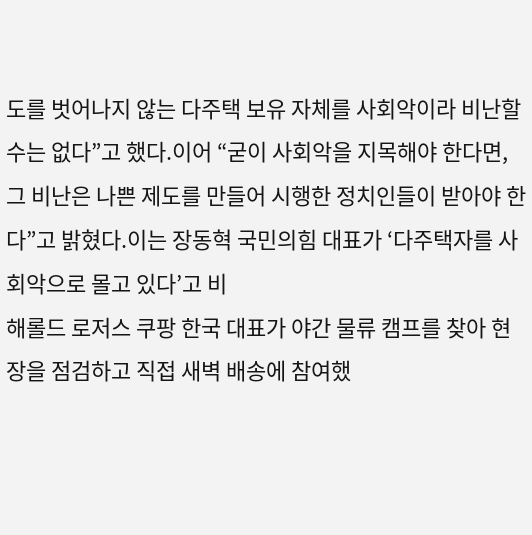도를 벗어나지 않는 다주택 보유 자체를 사회악이라 비난할 수는 없다”고 했다.이어 “굳이 사회악을 지목해야 한다면, 그 비난은 나쁜 제도를 만들어 시행한 정치인들이 받아야 한다”고 밝혔다.이는 장동혁 국민의힘 대표가 ‘다주택자를 사회악으로 몰고 있다’고 비
해롤드 로저스 쿠팡 한국 대표가 야간 물류 캠프를 찾아 현장을 점검하고 직접 새벽 배송에 참여했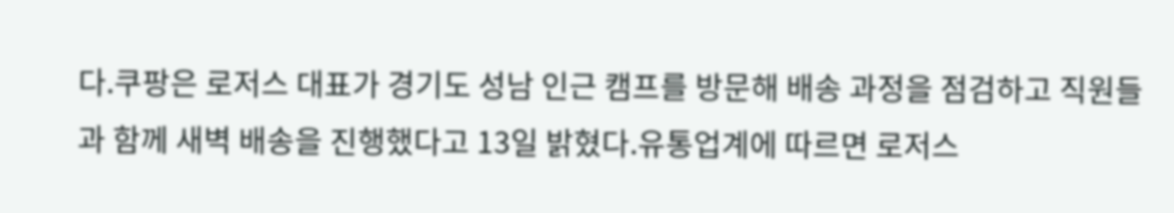다.쿠팡은 로저스 대표가 경기도 성남 인근 캠프를 방문해 배송 과정을 점검하고 직원들과 함께 새벽 배송을 진행했다고 13일 밝혔다.유통업계에 따르면 로저스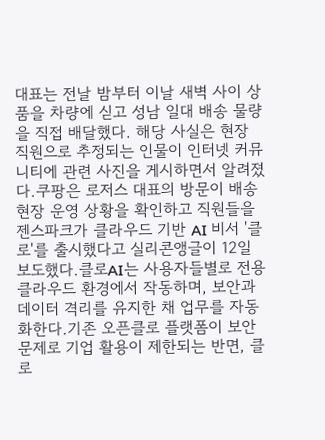대표는 전날 밤부터 이날 새벽 사이 상품을 차량에 싣고 성남 일대 배송 물량을 직접 배달했다. 해당 사실은 현장 직원으로 추정되는 인물이 인터넷 커뮤니티에 관련 사진을 게시하면서 알려졌다.쿠팡은 로저스 대표의 방문이 배송 현장 운영 상황을 확인하고 직원들을
젠스파크가 클라우드 기반 AI 비서 '클로'를 출시했다고 실리콘앵글이 12일 보도했다.클로AI는 사용자들별로 전용 클라우드 환경에서 작동하며, 보안과 데이터 격리를 유지한 채 업무를 자동화한다.기존 오픈클로 플랫폼이 보안 문제로 기업 활용이 제한되는 반면, 클로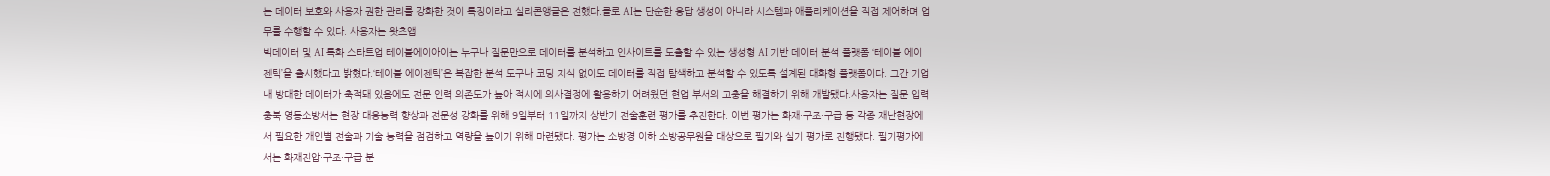는 데이터 보호와 사용자 권한 관리를 강화한 것이 특징이라고 실리콘앵글은 전했다.클로 AI는 단순한 응답 생성이 아니라 시스템과 애플리케이션을 직접 제어하며 업무를 수행할 수 있다. 사용자는 왓츠앱
빅데이터 및 AI 특화 스타트업 테이블에이아이는 누구나 질문만으로 데이터를 분석하고 인사이트를 도출할 수 있는 생성형 AI 기반 데이터 분석 플랫폼 ‘테이블 에이젠틱’을 출시했다고 밝혔다.‘테이블 에이젠틱’은 복잡한 분석 도구나 코딩 지식 없이도 데이터를 직접 탐색하고 분석할 수 있도록 설계된 대화형 플랫폼이다. 그간 기업 내 방대한 데이터가 축적돼 있음에도 전문 인력 의존도가 높아 적시에 의사결정에 활용하기 어려웠던 현업 부서의 고충을 해결하기 위해 개발됐다.사용자는 질문 입력
충북 영동소방서는 현장 대응능력 향상과 전문성 강화를 위해 9일부터 11일까지 상반기 전술훈련 평가를 추진한다. 이번 평가는 화재·구조·구급 등 각종 재난현장에서 필요한 개인별 전술과 기술 능력을 점검하고 역량을 높이기 위해 마련됐다. 평가는 소방경 이하 소방공무원을 대상으로 필기와 실기 평가로 진행됐다. 필기평가에서는 화재진압·구조·구급 분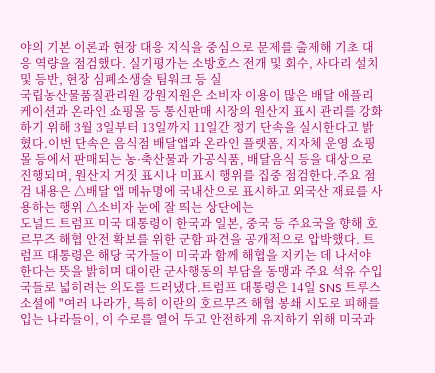야의 기본 이론과 현장 대응 지식을 중심으로 문제를 출제해 기초 대응 역량을 점검했다. 실기평가는 소방호스 전개 및 회수, 사다리 설치 및 등반, 현장 심폐소생술 팀워크 등 실
국립농산물품질관리원 강원지원은 소비자 이용이 많은 배달 애플리케이션과 온라인 쇼핑몰 등 통신판매 시장의 원산지 표시 관리를 강화하기 위해 3월 3일부터 13일까지 11일간 정기 단속을 실시한다고 밝혔다.이번 단속은 음식점 배달앱과 온라인 플랫폼, 지자체 운영 쇼핑몰 등에서 판매되는 농·축산물과 가공식품, 배달음식 등을 대상으로 진행되며, 원산지 거짓 표시나 미표시 행위를 집중 점검한다.주요 점검 내용은 △배달 앱 메뉴명에 국내산으로 표시하고 외국산 재료를 사용하는 행위 △소비자 눈에 잘 띄는 상단에는
도널드 트럼프 미국 대통령이 한국과 일본, 중국 등 주요국을 향해 호르무즈 해협 안전 확보를 위한 군함 파견을 공개적으로 압박했다. 트럼프 대통령은 해당 국가들이 미국과 함께 해협을 지키는 데 나서야 한다는 뜻을 밝히며 대이란 군사행동의 부담을 동맹과 주요 석유 수입국들로 넓히려는 의도를 드러냈다.트럼프 대통령은 14일 SNS 트루스소셜에 "여러 나라가, 특히 이란의 호르무즈 해협 봉쇄 시도로 피해를 입는 나라들이, 이 수로를 열어 두고 안전하게 유지하기 위해 미국과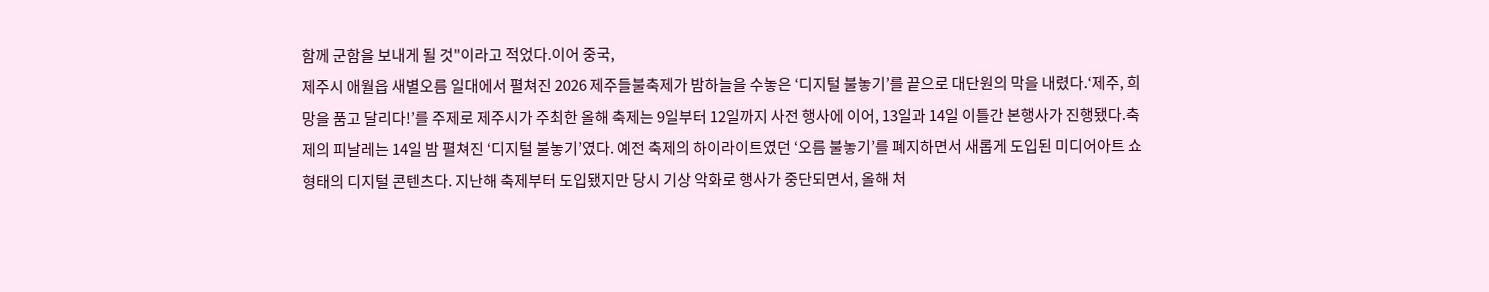함께 군함을 보내게 될 것"이라고 적었다.이어 중국,
제주시 애월읍 새별오름 일대에서 펼쳐진 2026 제주들불축제가 밤하늘을 수놓은 ‘디지털 불놓기’를 끝으로 대단원의 막을 내렸다.‘제주, 희망을 품고 달리다!’를 주제로 제주시가 주최한 올해 축제는 9일부터 12일까지 사전 행사에 이어, 13일과 14일 이틀간 본행사가 진행됐다.축제의 피날레는 14일 밤 펼쳐진 ‘디지털 불놓기’였다. 예전 축제의 하이라이트였던 ‘오름 불놓기’를 폐지하면서 새롭게 도입된 미디어아트 쇼 형태의 디지털 콘텐츠다. 지난해 축제부터 도입됐지만 당시 기상 악화로 행사가 중단되면서, 올해 처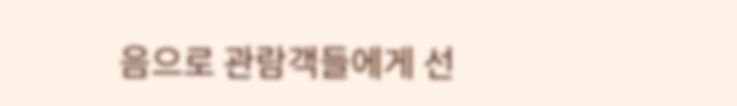음으로 관람객들에게 선